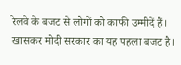रेलवे के बजट से लोगों को काफी उम्मीदें हैं। खासकर मोदी सरकार का यह पहला बजट है।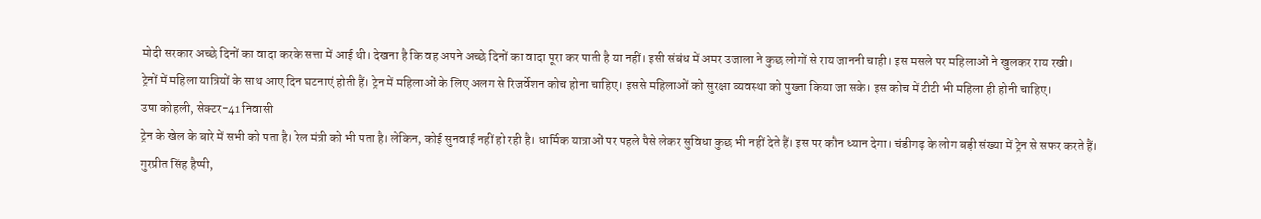मोदी सरकार अच्छे दिनों का वादा करके सत्ता में आई थी। देखना है कि वह अपने अच्छे दिनों का वादा पूरा कर पाती है या नहीं। इसी संबंध में अमर उजाला ने कुछ लोगों से राय जाननी चाही। इस मसले पर महिलाओं ने खुलकर राय रखी।
ट्रेनों में महिला यात्रियों के साथ आए दिन घटनाएं होती हैं। ट्रेन में महिलाओं के लिए अलग से रिजर्वेशन कोच होना चाहिए। इससे महिलाओं को सुरक्षा व्यवस्था को पुख्ता किया जा सके। इस कोच में टीटी भी महिला ही होनी चाहिए।
उषा कोहली, सेक्टर-41 निवासी
ट्रेन के खेल के बारे में सभी को पता है। रेल मंत्री को भी पता है। लेकिन, कोई सुनवाई नहीं हो रही है। धार्मिक यात्राओं पर पहले पैसे लेकर सुविधा कुछ भी नहीं देते हैं। इस पर कौन ध्यान देगा। चंडीगढ़ के लोग बड़ी संख्या में ट्रेन से सफर करते हैं।
गुरप्रीत सिंह हैप्पी,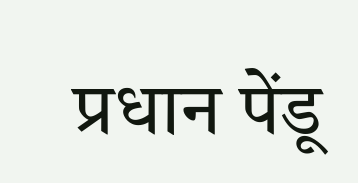प्रधान पेंडू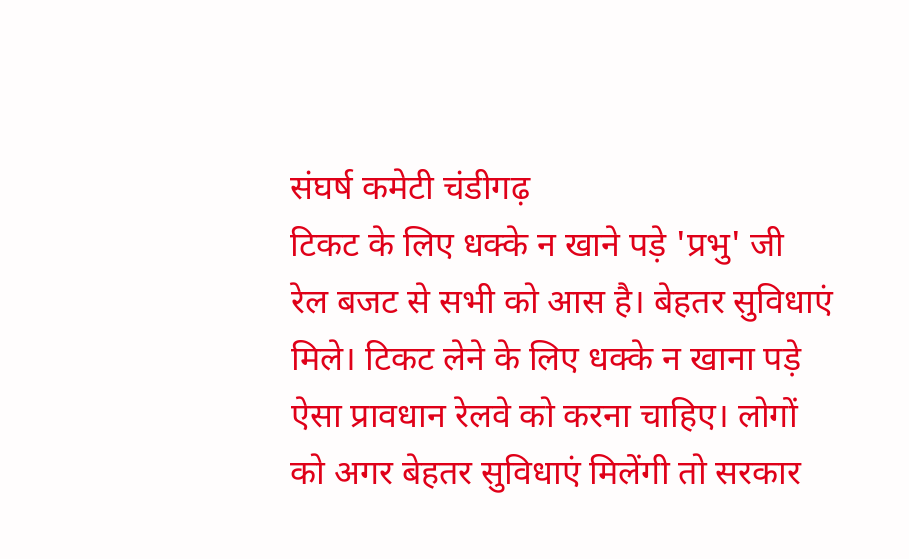संघर्ष कमेटी चंडीगढ़
टिकट के लिए धक्के न खाने पड़े 'प्रभु' जी
रेल बजट से सभी को आस है। बेहतर सुविधाएं मिले। टिकट लेने के लिए धक्के न खाना पड़े ऐसा प्रावधान रेलवे को करना चाहिए। लोगों को अगर बेहतर सुविधाएं मिलेंगी तो सरकार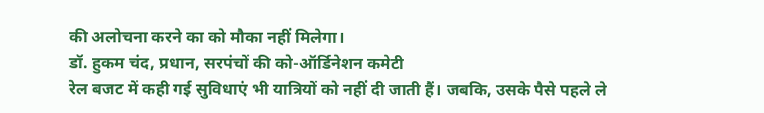की अलोचना करने का को मौका नहीं मिलेगा।
डॉ. हुकम चंद, प्रधान, सरपंचों की को-ऑर्डिनेशन कमेटी
रेल बजट में कही गई सुविधाएं भी यात्रियों को नहीं दी जाती हैं। जबकि, उसके पैसे पहले ले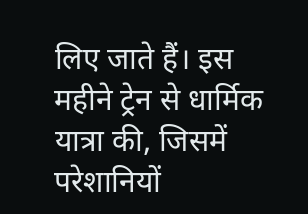लिए जाते हैं। इस महीने ट्रेन से धार्मिक यात्रा की, जिसमें परेशानियों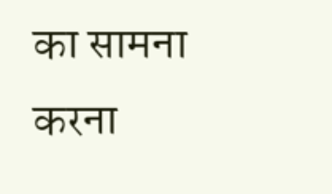का सामना करना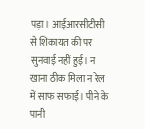पड़ा। आईआरसीटीसी से शिकायत की पर सुनवाई नहीं हुई। न खाना ठीक मिला न रेल में साफ सफाई। पीने के पानी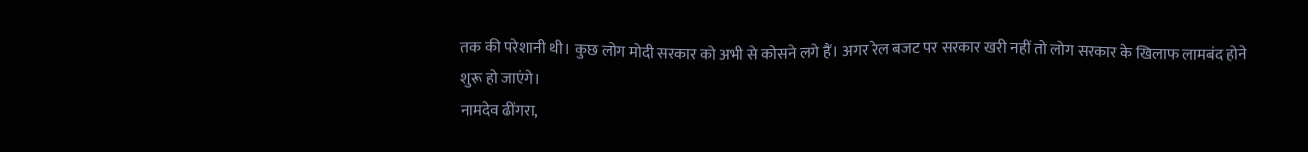तक की परेशानी थी। कुछ लोग मोदी सरकार को अभी से कोसने लगे हैं। अगर रेल बजट पर सरकार खरी नहीं तो लोग सरकार के खिलाफ लामबंद होने शुरू हो जाएंगे।
नामदेव ढींगरा,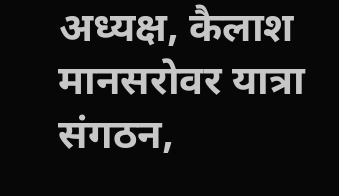अध्यक्ष, कैलाश मानसरोवर यात्रा संगठन,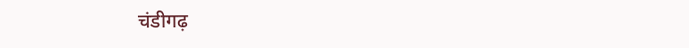चंडीगढ़